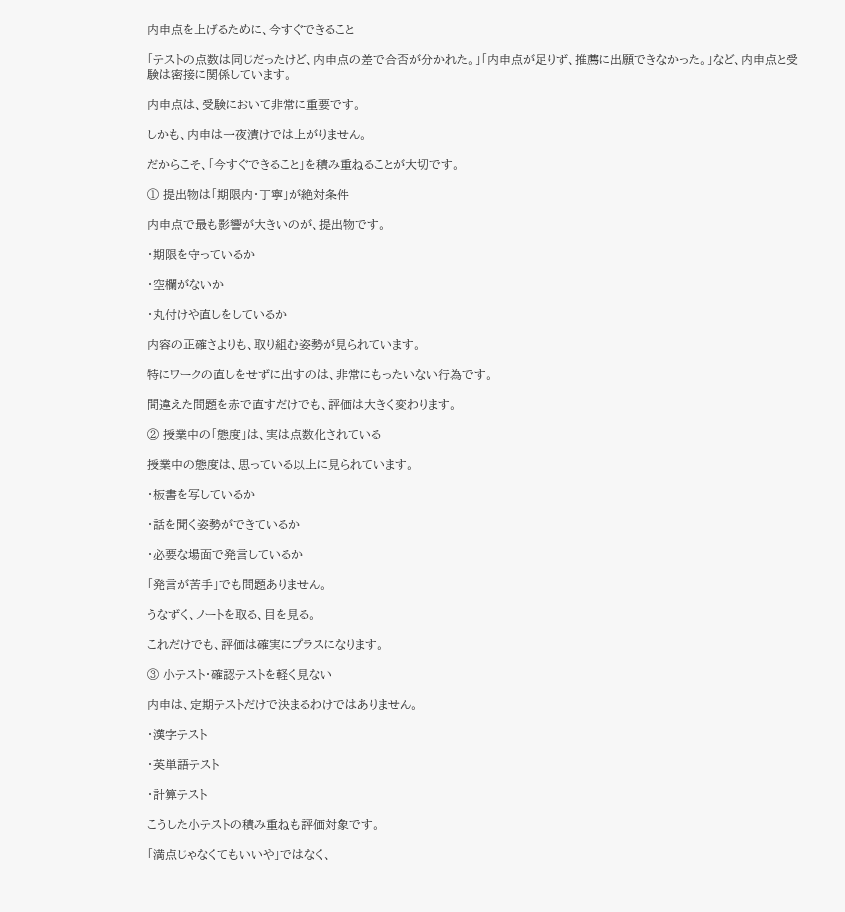内申点を上げるために、今すぐできること

「テストの点数は同じだったけど、内申点の差で合否が分かれた。」「内申点が足りず、推薦に出願できなかった。」など、内申点と受験は密接に関係しています。

内申点は、受験において非常に重要です。

しかも、内申は一夜漬けでは上がりません。

だからこそ、「今すぐできること」を積み重ねることが大切です。

① 提出物は「期限内・丁寧」が絶対条件

内申点で最も影響が大きいのが、提出物です。

・期限を守っているか

・空欄がないか

・丸付けや直しをしているか

内容の正確さよりも、取り組む姿勢が見られています。

特にワークの直しをせずに出すのは、非常にもったいない行為です。

間違えた問題を赤で直すだけでも、評価は大きく変わります。

② 授業中の「態度」は、実は点数化されている

授業中の態度は、思っている以上に見られています。

・板書を写しているか

・話を聞く姿勢ができているか

・必要な場面で発言しているか

「発言が苦手」でも問題ありません。

うなずく、ノートを取る、目を見る。

これだけでも、評価は確実にプラスになります。

③ 小テスト・確認テストを軽く見ない

内申は、定期テストだけで決まるわけではありません。

・漢字テスト

・英単語テスト

・計算テスト

こうした小テストの積み重ねも評価対象です。

「満点じゃなくてもいいや」ではなく、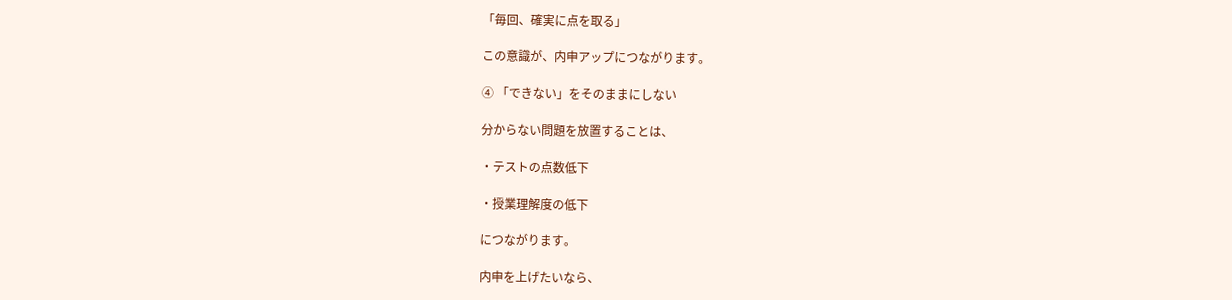「毎回、確実に点を取る」

この意識が、内申アップにつながります。

④ 「できない」をそのままにしない

分からない問題を放置することは、

・テストの点数低下

・授業理解度の低下

につながります。

内申を上げたいなら、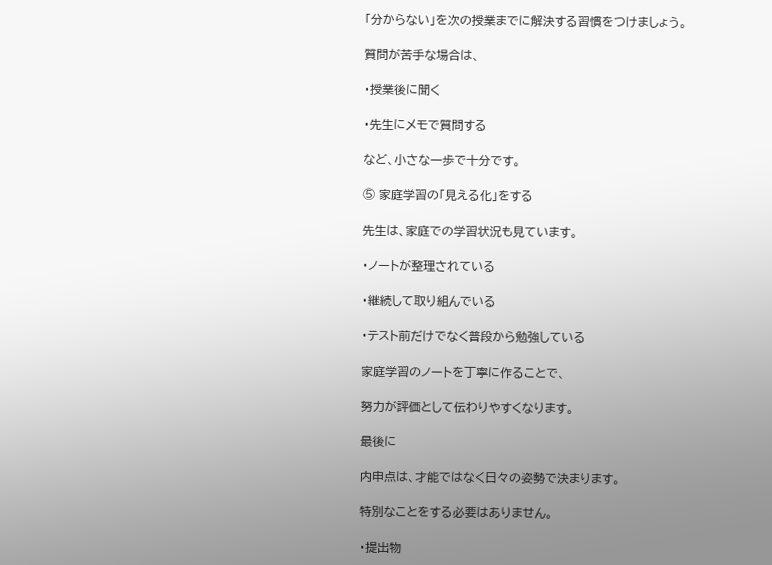「分からない」を次の授業までに解決する習慣をつけましょう。

質問が苦手な場合は、

・授業後に聞く

・先生にメモで質問する

など、小さな一歩で十分です。

⑤ 家庭学習の「見える化」をする

先生は、家庭での学習状況も見ています。

・ノートが整理されている

・継続して取り組んでいる

・テスト前だけでなく普段から勉強している

家庭学習のノートを丁寧に作ることで、

努力が評価として伝わりやすくなります。

最後に

内申点は、才能ではなく日々の姿勢で決まります。

特別なことをする必要はありません。

・提出物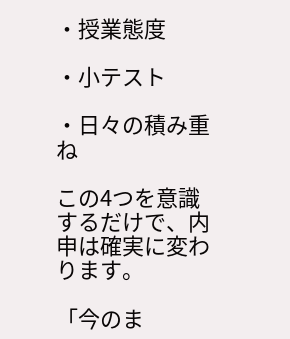・授業態度

・小テスト

・日々の積み重ね

この4つを意識するだけで、内申は確実に変わります。

「今のま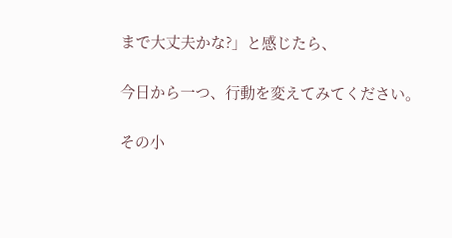まで大丈夫かな?」と感じたら、

今日から一つ、行動を変えてみてください。

その小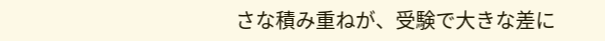さな積み重ねが、受験で大きな差に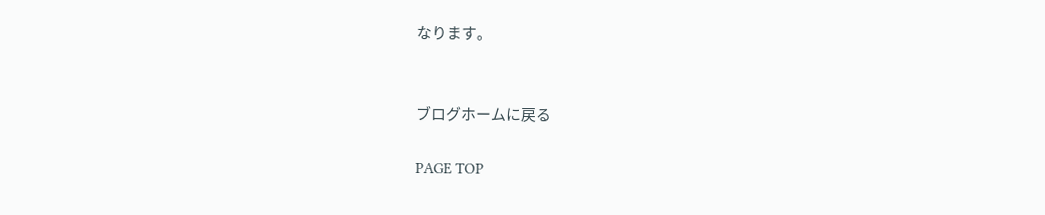なります。


ブログホームに戻る

PAGE TOP